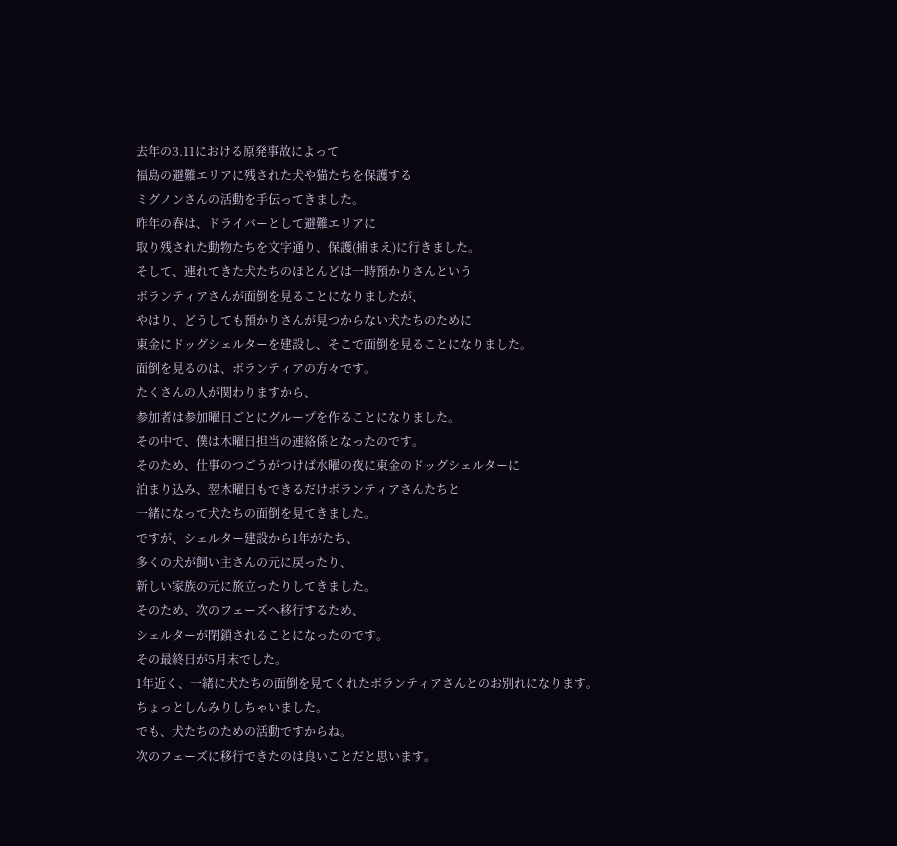去年の3.11における原発事故によって
福島の避難エリアに残された犬や猫たちを保護する
ミグノンさんの活動を手伝ってきました。
昨年の春は、ドライバーとして避難エリアに
取り残された動物たちを文字通り、保護(捕まえ)に行きました。
そして、連れてきた犬たちのほとんどは一時預かりさんという
ボランティアさんが面倒を見ることになりましたが、
やはり、どうしても預かりさんが見つからない犬たちのために
東金にドッグシェルターを建設し、そこで面倒を見ることになりました。
面倒を見るのは、ボランティアの方々です。
たくさんの人が関わりますから、
参加者は参加曜日ごとにグループを作ることになりました。
その中で、僕は木曜日担当の連絡係となったのです。
そのため、仕事のつごうがつけば水曜の夜に東金のドッグシェルターに
泊まり込み、翌木曜日もできるだけボランティアさんたちと
一緒になって犬たちの面倒を見てきました。
ですが、シェルター建設から1年がたち、
多くの犬が飼い主さんの元に戻ったり、
新しい家族の元に旅立ったりしてきました。
そのため、次のフェーズへ移行するため、
シェルターが閉鎖されることになったのです。
その最終日が5月末でした。
1年近く、一緒に犬たちの面倒を見てくれたボランティアさんとのお別れになります。
ちょっとしんみりしちゃいました。
でも、犬たちのための活動ですからね。
次のフェーズに移行できたのは良いことだと思います。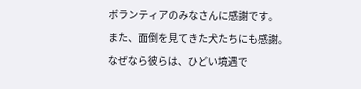ボランティアのみなさんに感謝です。
また、面倒を見てきた犬たちにも感謝。
なぜなら彼らは、ひどい境遇で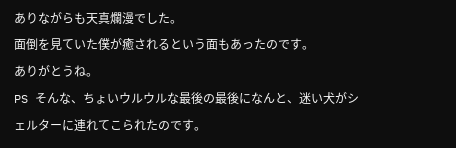ありながらも天真爛漫でした。
面倒を見ていた僕が癒されるという面もあったのです。
ありがとうね。
PS そんな、ちょいウルウルな最後の最後になんと、迷い犬がシェルターに連れてこられたのです。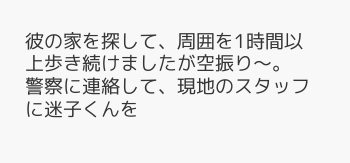彼の家を探して、周囲を1時間以上歩き続けましたが空振り〜。
警察に連絡して、現地のスタッフに迷子くんを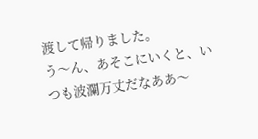渡して帰りました。
う〜ん、あそこにいくと、いつも波瀾万丈だなああ〜